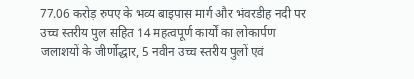77.06 करोड़ रुपए के भव्य बाइपास मार्ग और भंवरडीह नदी पर उच्च स्तरीय पुल सहित 14 महत्वपूर्ण कार्यों का लोकार्पण
जलाशयों के जीर्णोद्धार, 5 नवीन उच्च स्तरीय पुलों एवं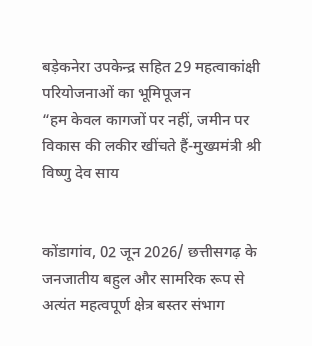बड़ेकनेरा उपकेन्द्र सहित 29 महत्वाकांक्षी परियोजनाओं का भूमिपूजन
“हम केवल कागजों पर नहीं, जमीन पर विकास की लकीर खींचते हैं-मुख्यमंत्री श्री विष्णु देव साय


कोंडागांव, 02 जून 2026/ छत्तीसगढ़ के जनजातीय बहुल और सामरिक रूप से अत्यंत महत्वपूर्ण क्षेत्र बस्तर संभाग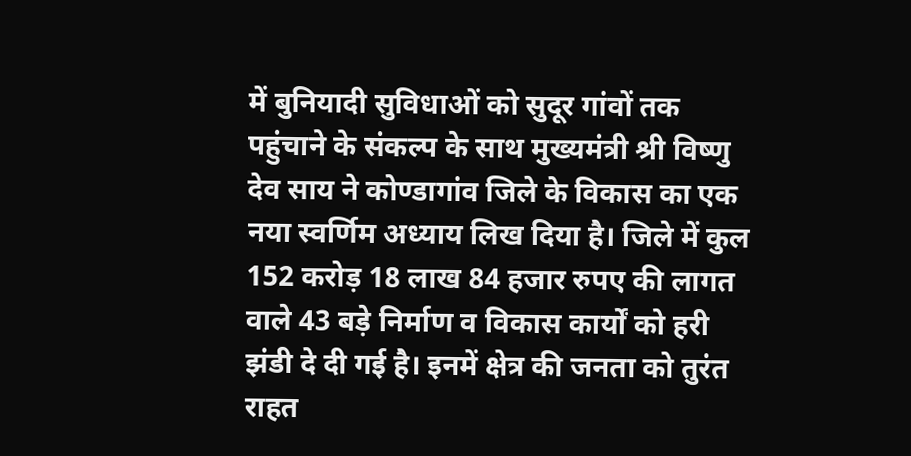में बुनियादी सुविधाओं को सुदूर गांवों तक पहुंचाने के संकल्प के साथ मुख्यमंत्री श्री विष्णु देव साय ने कोण्डागांव जिले के विकास का एक नया स्वर्णिम अध्याय लिख दिया है। जिले में कुल 152 करोड़ 18 लाख 84 हजार रुपए की लागत वाले 43 बड़े निर्माण व विकास कार्यों को हरी झंडी दे दी गई है। इनमें क्षेत्र की जनता को तुरंत राहत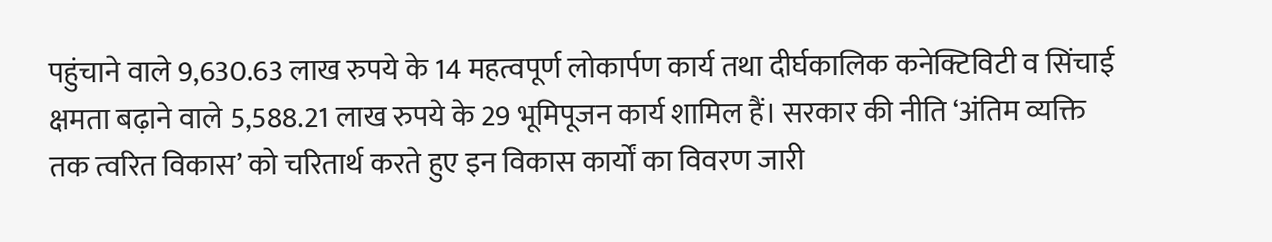पहुंचाने वाले 9,630.63 लाख रुपये के 14 महत्वपूर्ण लोकार्पण कार्य तथा दीर्घकालिक कनेक्टिविटी व सिंचाई क्षमता बढ़ाने वाले 5,588.21 लाख रुपये के 29 भूमिपूजन कार्य शामिल हैं। सरकार की नीति ‘अंतिम व्यक्ति तक त्वरित विकास’ को चरितार्थ करते हुए इन विकास कार्यों का विवरण जारी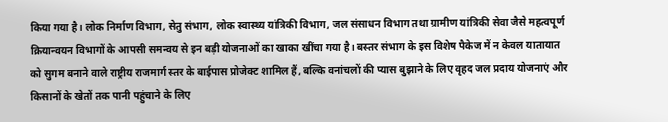किया गया है। लोक निर्माण विभाग, सेतु संभाग, लोक स्वास्थ्य यांत्रिकी विभाग, जल संसाधन विभाग तथा ग्रामीण यांत्रिकी सेवा जैसे महत्वपूर्ण क्रियान्वयन विभागों के आपसी समन्वय से इन बड़ी योजनाओं का खाका खींचा गया है। बस्तर संभाग के इस विशेष पैकेज में न केवल यातायात को सुगम बनाने वाले राष्ट्रीय राजमार्ग स्तर के बाईपास प्रोजेक्ट शामिल हैं, बल्कि वनांचलों की प्यास बुझाने के लिए वृहद जल प्रदाय योजनाएं और किसानों के खेतों तक पानी पहुंचाने के लिए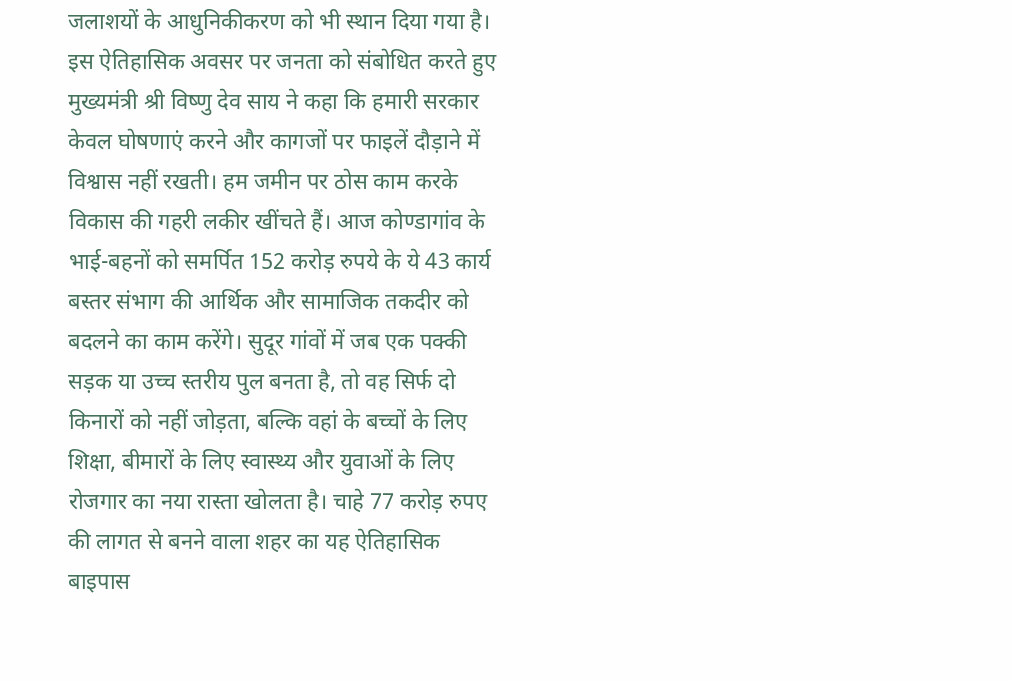जलाशयों के आधुनिकीकरण को भी स्थान दिया गया है।
इस ऐतिहासिक अवसर पर जनता को संबोधित करते हुए मुख्यमंत्री श्री विष्णु देव साय ने कहा कि हमारी सरकार केवल घोषणाएं करने और कागजों पर फाइलें दौड़ाने में विश्वास नहीं रखती। हम जमीन पर ठोस काम करके विकास की गहरी लकीर खींचते हैं। आज कोण्डागांव के भाई-बहनों को समर्पित 152 करोड़ रुपये के ये 43 कार्य बस्तर संभाग की आर्थिक और सामाजिक तकदीर को बदलने का काम करेंगे। सुदूर गांवों में जब एक पक्की सड़क या उच्च स्तरीय पुल बनता है, तो वह सिर्फ दो किनारों को नहीं जोड़ता, बल्कि वहां के बच्चों के लिए शिक्षा, बीमारों के लिए स्वास्थ्य और युवाओं के लिए रोजगार का नया रास्ता खोलता है। चाहे 77 करोड़ रुपए की लागत से बनने वाला शहर का यह ऐतिहासिक बाइपास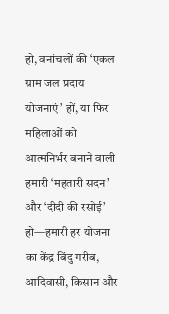हो, वनांचलों की ‘एकल ग्राम जल प्रदाय योजनाएं’ हों, या फिर महिलाओं को आत्मनिर्भर बनाने वाली हमारी ‘महतारी सदन’ और ‘दीदी की रसोई’ हो—हमारी हर योजना का केंद्र बिंदु गरीब, आदिवासी, किसान और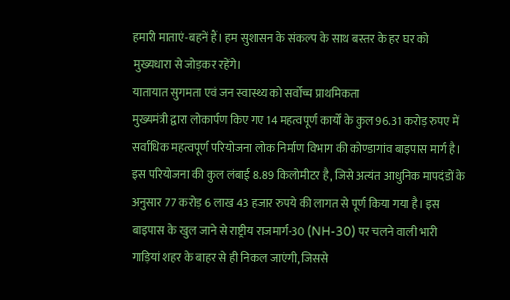हमारी माताएं-बहनें हैं। हम सुशासन के संकल्प के साथ बस्तर के हर घर को मुख्यधारा से जोड़कर रहेंगे।
यातायात सुगमता एवं जन स्वास्थ्य को सर्वोच्च प्राथमिकता
मुख्यमंत्री द्वारा लोकार्पण किए गए 14 महत्वपूर्ण कार्यों के कुल 96.31 करोड़ रुपए में सर्वाधिक महत्वपूर्ण परियोजना लोक निर्माण विभाग की कोण्डागांव बाइपास मार्ग है। इस परियोजना की कुल लंबाई 8.89 किलोमीटर है, जिसे अत्यंत आधुनिक मापदंडों के अनुसार 77 करोड़ 6 लाख 43 हजार रुपये की लागत से पूर्ण किया गया है। इस बाइपास के खुल जाने से राष्ट्रीय राजमार्ग-30 (NH-30) पर चलने वाली भारी गाड़ियां शहर के बाहर से ही निकल जाएंगी, जिससे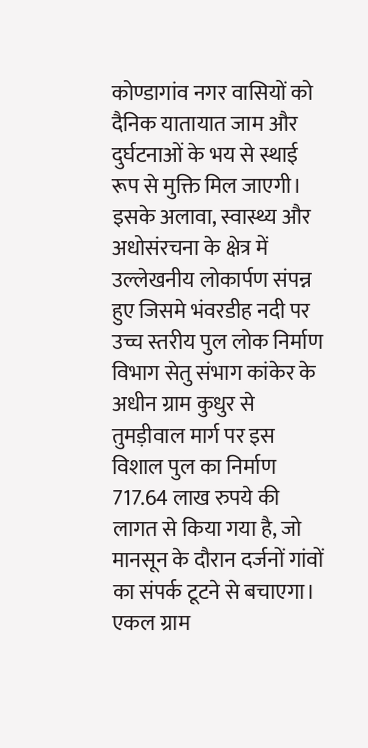कोण्डागांव नगर वासियों को दैनिक यातायात जाम और दुर्घटनाओं के भय से स्थाई रूप से मुक्ति मिल जाएगी।
इसके अलावा, स्वास्थ्य और अधोसंरचना के क्षेत्र में उल्लेखनीय लोकार्पण संपन्न हुए जिसमे भंवरडीह नदी पर उच्च स्तरीय पुल लोक निर्माण विभाग सेतु संभाग कांकेर के अधीन ग्राम कुधुर से तुमड़ीवाल मार्ग पर इस विशाल पुल का निर्माण 717.64 लाख रुपये की लागत से किया गया है, जो मानसून के दौरान दर्जनों गांवों का संपर्क टूटने से बचाएगा।
एकल ग्राम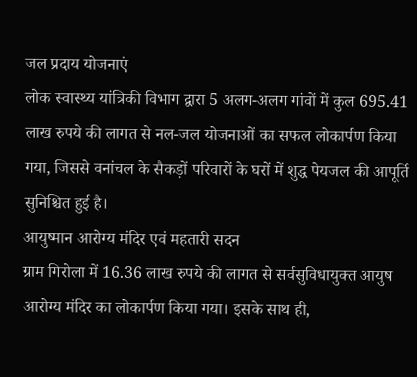जल प्रदाय योजनाएं
लोक स्वास्थ्य यांत्रिकी विभाग द्वारा 5 अलग-अलग गांवों में कुल 695.41 लाख रुपये की लागत से नल-जल योजनाओं का सफल लोकार्पण किया गया, जिससे वनांचल के सैकड़ों परिवारों के घरों में शुद्ध पेयजल की आपूर्ति सुनिश्चित हुई है।
आयुष्मान आरोग्य मंदिर एवं महतारी सदन
ग्राम गिरोला में 16.36 लाख रुपये की लागत से सर्वसुविधायुक्त आयुष आरोग्य मंदिर का लोकार्पण किया गया। इसके साथ ही,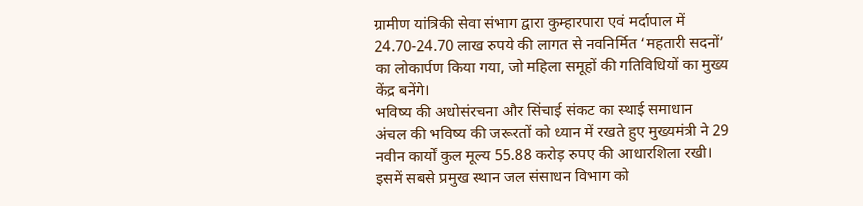ग्रामीण यांत्रिकी सेवा संभाग द्वारा कुम्हारपारा एवं मर्दापाल में 24.70-24.70 लाख रुपये की लागत से नवनिर्मित ‘महतारी सदनों’ का लोकार्पण किया गया, जो महिला समूहों की गतिविधियों का मुख्य केंद्र बनेंगे।
भविष्य की अधोसंरचना और सिंचाई संकट का स्थाई समाधान
अंचल की भविष्य की जरूरतों को ध्यान में रखते हुए मुख्यमंत्री ने 29 नवीन कार्यों कुल मूल्य 55.88 करोड़ रुपए की आधारशिला रखी। इसमें सबसे प्रमुख स्थान जल संसाधन विभाग को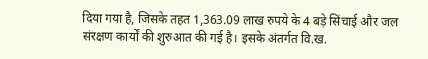दिया गया है, जिसके तहत 1,363.09 लाख रुपये के 4 बड़े सिंचाई और जल संरक्षण कार्यों की शुरुआत की गई है। इसके अंतर्गत वि.ख.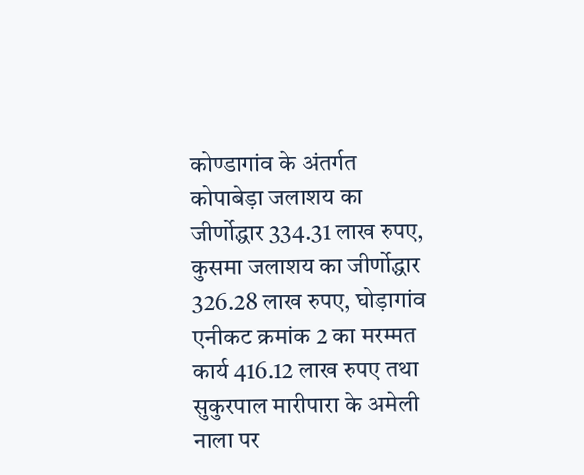कोण्डागांव के अंतर्गत कोपाबेड़ा जलाशय का जीर्णोद्धार 334.31 लाख रुपए, कुसमा जलाशय का जीर्णोद्धार 326.28 लाख रुपए, घोड़ागांव एनीकट क्रमांक 2 का मरम्मत कार्य 416.12 लाख रुपए तथा सुकुरपाल मारीपारा के अमेली नाला पर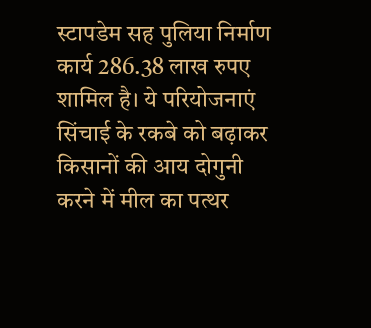स्टापडेम सह पुलिया निर्माण कार्य 286.38 लाख रुपए शामिल है। ये परियोजनाएं सिंचाई के रकबे को बढ़ाकर किसानों की आय दोगुनी करने में मील का पत्थर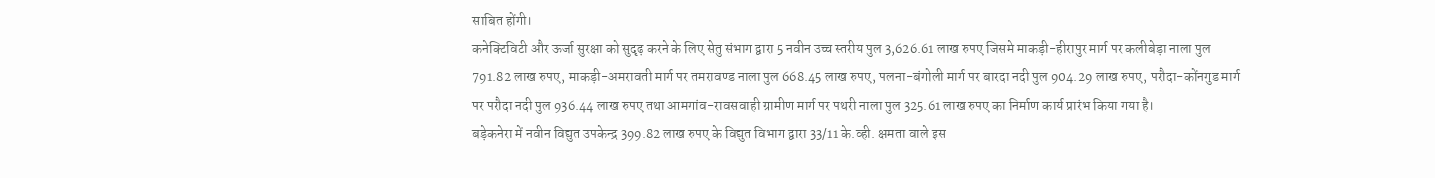साबित होंगी।
कनेक्टिविटी और ऊर्जा सुरक्षा को सुदृढ़ करने के लिए सेतु संभाग द्वारा 5 नवीन उच्च स्तरीय पुल 3,626.61 लाख रुपए जिसमे माकड़ी-हीरापुर मार्ग पर कलीबेड़ा नाला पुल 791.82 लाख रुपए, माकड़ी-अमरावती मार्ग पर तमरावण्ड नाला पुल 668.45 लाख रुपए, पलना-बंगोली मार्ग पर बारदा नदी पुल 904.29 लाख रुपए, परौदा-कोंनगुड मार्ग पर परौदा नदी पुल 936.44 लाख रुपए तथा आमगांव-रावसवाही ग्रामीण मार्ग पर पथरी नाला पुल 325.61 लाख रुपए का निर्माण कार्य प्रारंभ किया गया है।
बड़ेकनेरा में नवीन विद्युत उपकेन्द्र 399.82 लाख रुपए के विद्युत विभाग द्वारा 33/11 के.व्ही. क्षमता वाले इस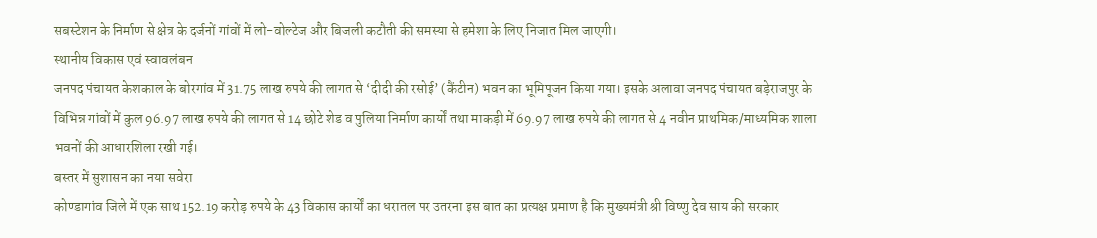सबस्टेशन के निर्माण से क्षेत्र के दर्जनों गांवों में लो-वोल्टेज और बिजली कटौती की समस्या से हमेशा के लिए निजात मिल जाएगी।
स्थानीय विकास एवं स्वावलंबन
जनपद पंचायत केशकाल के बोरगांव में 31.75 लाख रुपये की लागत से ‘दीदी की रसोई’ (कैंटीन) भवन का भूमिपूजन किया गया। इसके अलावा जनपद पंचायत बड़ेराजपुर के विभिन्न गांवों में कुल 96.97 लाख रुपये की लागत से 14 छोटे शेड व पुलिया निर्माण कार्यों तथा माकड़ी में 69.97 लाख रुपये की लागत से 4 नवीन प्राथमिक/माध्यमिक शाला भवनों की आधारशिला रखी गई।
बस्तर में सुशासन का नया सवेरा
कोण्डागांव जिले में एक साथ 152.19 करोड़ रुपये के 43 विकास कार्यों का धरातल पर उतरना इस बात का प्रत्यक्ष प्रमाण है कि मुख्यमंत्री श्री विष्णु देव साय की सरकार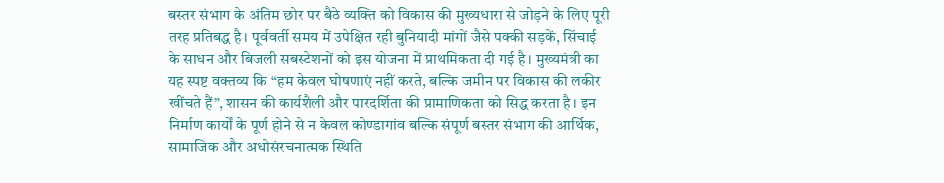बस्तर संभाग के अंतिम छोर पर बैठे व्यक्ति को विकास की मुख्यधारा से जोड़ने के लिए पूरी तरह प्रतिबद्ध है। पूर्ववर्ती समय में उपेक्षित रही बुनियादी मांगों जैसे पक्की सड़कें, सिंचाई के साधन और बिजली सबस्टेशनों को इस योजना में प्राथमिकता दी गई है। मुख्यमंत्री का यह स्पष्ट वक्तव्य कि “हम केवल घोषणाएं नहीं करते, बल्कि जमीन पर विकास की लकीर खींचते हैं”, शासन की कार्यशैली और पारदर्शिता की प्रामाणिकता को सिद्ध करता है। इन निर्माण कार्यों के पूर्ण होने से न केवल कोण्डागांव बल्कि संपूर्ण बस्तर संभाग की आर्थिक, सामाजिक और अधोसंरचनात्मक स्थिति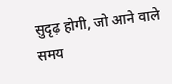सुदृढ़ होगी, जो आने वाले समय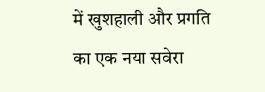में खुशहाली और प्रगति का एक नया सवेरा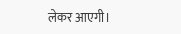लेकर आएगी।